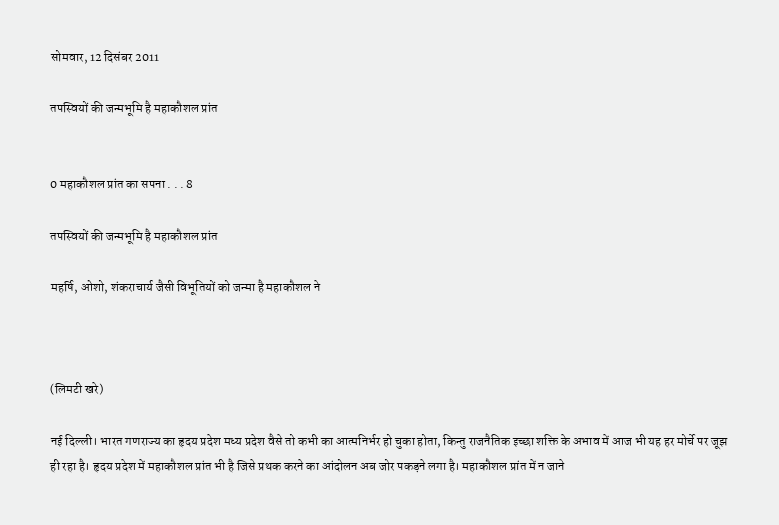सोमवार, 12 दिसंबर 2011

तपस्वियों की जन्मभूमि है महाकौशल प्रांत


0 महाकौशल प्रांत का सपना . . . 8

तपस्वियों की जन्मभूमि है महाकौशल प्रांत

महर्षि, ओशो, शंकराचार्य जैसी विभूतियों को जन्मा है महाकौशल ने



(लिमटी खरे)

नई दिल्ली। भारत गणराज्य का हृदय प्रदेश मध्य प्रदेश वैसे तो कभी का आत्मनिर्भर हो चुका होता, किन्तु राजनैतिक इच्छा शक्ति के अभाव में आज भी यह हर मोर्चे पर जूझ ही रहा है। हृदय प्रदेश में महाकौशल प्रांत भी है जिसे प्रथक करने का आंदोलन अब जोर पकड़ने लगा है। महाकौशल प्रांत में न जाने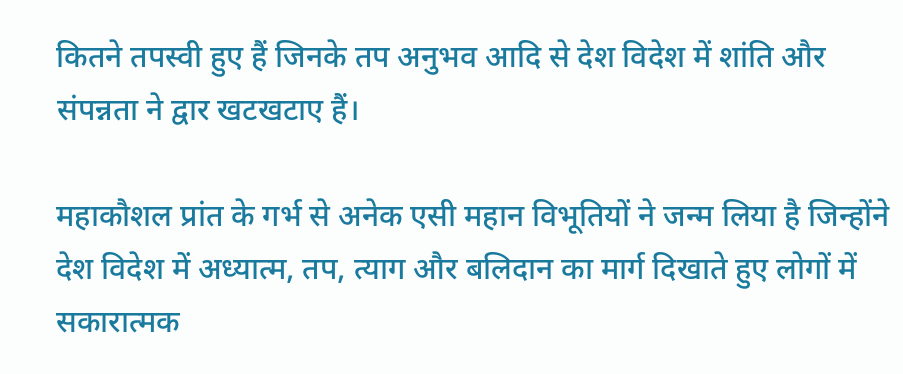कितने तपस्वी हुए हैं जिनके तप अनुभव आदि से देश विदेश में शांति और संपन्नता ने द्वार खटखटाए हैं।

महाकौशल प्रांत के गर्भ से अनेक एसी महान विभूतियों ने जन्म लिया है जिन्होंने देश विदेश में अध्यात्म, तप, त्याग और बलिदान का मार्ग दिखाते हुए लोगों में सकारात्मक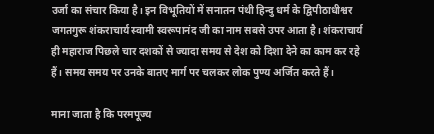उर्जा का संचार किया है। इन विभूतियों में सनातन पंथी हिन्दु धर्म के द्विपीठाधीश्वर जगतगुरू शंकराचार्य स्वामी स्वरूपानंद जी का नाम सबसे उपर आता है। शंकराचार्य ही महाराज पिछले चार दशकों से ज्यादा समय से देश को दिशा देने का काम कर रहे हैं। समय समय पर उनके बातए मार्ग पर चलकर लोक पुण्य अर्जित करते हैं।

माना जाता है कि परमपूज्य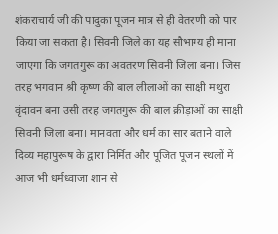शंकराचार्य जी की पादुका पूजन मात्र से ही वेतरणी को पार किया जा सकता है। सिवनी जिले का यह सौभाग्य ही माना जाएगा कि जगतगुरू का अवतरण सिवनी जिला बना। जिस तरह भगवान श्री कृष्ण की बाल लीलाओं का साक्षी मथुरा वृंदावन बना उसी तरह जगतगुरू की बाल क्रीड़ाओं का साक्षी सिवनी जिला बना। मानवता और धर्म का सार बताने वाले दिव्य महापुरूष के द्वारा निर्मित और पूजित पूजन स्थलों में आज भी धर्मध्वाजा शान से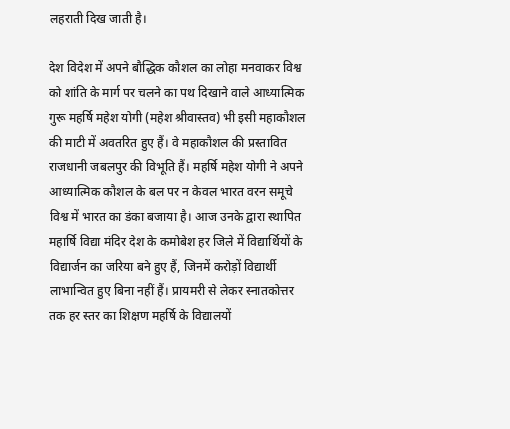लहराती दिख जाती है।

देश विदेश में अपने बौद्धिक कौशल का लोहा मनवाकर विश्व को शांति के मार्ग पर चलने का पथ दिखाने वाले आध्यात्मिक गुरू महर्षि महेश योगी (महेश श्रीवास्तव) भी इसी महाकौशल की माटी में अवतरित हुए हैं। वे महाकौशल की प्रस्तावित राजधानी जबलपुर की विभूति हैं। महर्षि महेश योगी ने अपने आध्यात्मिक कौशल के बल पर न केवल भारत वरन समूचे विश्व में भारत का डंका बजाया है। आज उनके द्वारा स्थापित महार्षि विद्या मंदिर देश के कमोबेश हर जिले में विद्यार्थियों के विद्यार्जन का जरिया बने हुए हैं, जिनमें करोड़ों विद्यार्थी लाभान्वित हुए बिना नहीं हैं। प्रायमरी से लेकर स्नातकोत्तर तक हर स्तर का शिक्षण महर्षि के विद्यालयों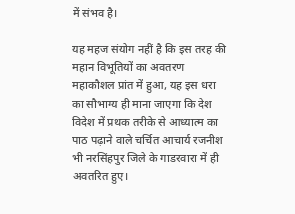में संभव है।

यह महज संयोग नहीं है कि इस तरह की महान विभूतियों का अवतरण महाकौशल प्रांत में हुआ, यह इस धरा का सौभाग्य ही माना जाएगा कि देश विदेश में प्रथक तरीके से आध्यात्म का पाठ पढ़ाने वाले चर्चित आचार्य रजनीश भी नरसिंहपुर जिले के गाडरवारा में ही अवतरित हुए।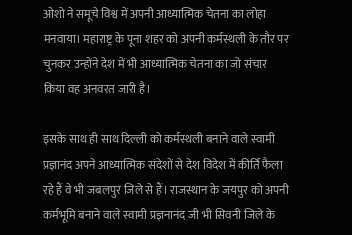ओशो ने समूचे विश्व में अपनी आध्यात्मिक चेतना का लोहा मनवाया। महाराष्ट्र के पूना शहर को अपनी कर्मस्थली के तौर पर चुनकर उन्होंने देश में भी आध्यात्मिक चेतना का जो संचार किया वह अनवरत जारी है।

इसके साथ ही साथ दिल्ली को कर्मस्थली बनाने वाले स्वामी प्रज्ञानंद अपने आध्यात्मिक संदेशों से देश विदेश में कीर्ति फैला रहे हैं वे भी जबलपुर जिले से हैं। राजस्थान के जयपुर को अपनी कर्मभूमि बनाने वाले स्वामी प्रज्ञनानंद जी भी सिवनी जिले के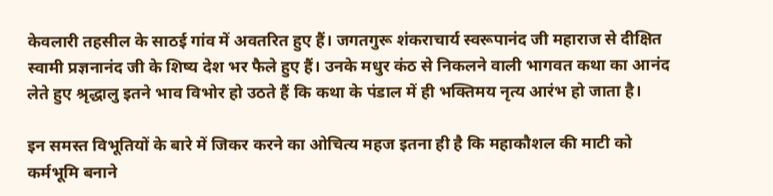केवलारी तहसील के साठई गांव में अवतरित हुए हैं। जगतगुरू शंकराचार्य स्वरूपानंद जी महाराज से दीक्षित स्वामी प्रज्ञनानंद जी के शिष्य देश भर फैले हुए हैं। उनके मधुर कंठ से निकलने वाली भागवत कथा का आनंद लेते हुए श्रृद्धालु इतने भाव विभोर हो उठते हैं कि कथा के पंडाल में ही भक्तिमय नृत्य आरंभ हो जाता है।

इन समस्त विभूतियों के बारे में जिकर करने का ओचित्य महज इतना ही है कि महाकौशल की माटी को कर्मभूमि बनाने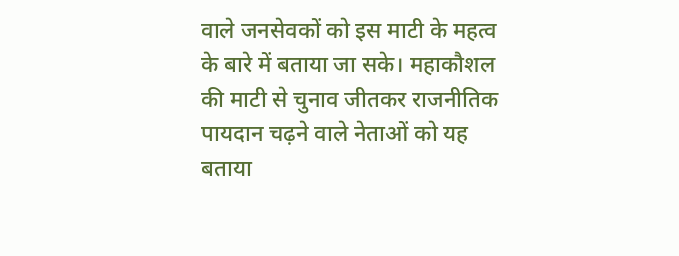वाले जनसेवकों को इस माटी के महत्व के बारे में बताया जा सके। महाकौशल की माटी से चुनाव जीतकर राजनीतिक पायदान चढ़ने वाले नेताओं को यह बताया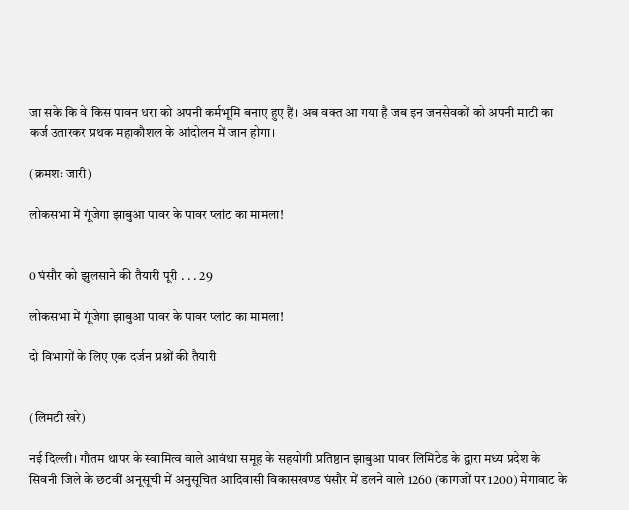जा सके कि वे किस पावन धरा को अपनी कर्मभूमि बनाए हुए हैं। अब वक्त आ गया है जब इन जनसेवकों को अपनी माटी का कर्ज उतारकर प्रथक महाकौशल के आंदोलन में जान होगा।

(क्रमशः जारी)

लोकसभा में गूंजेगा झाबुआ पावर के पावर प्लांट का मामला!


0 घंसौर को झुलसाने की तैयारी पूरी . . . 29

लोकसभा में गूंजेगा झाबुआ पावर के पावर प्लांट का मामला!

दो विभागों के लिए एक दर्जन प्रश्नों की तैयारी


(लिमटी खरे)

नई दिल्ली। गौतम थापर के स्वामित्व वाले आवंथा समूह के सहयोगी प्रतिष्ठान झाबुआ पावर लिमिटेड के द्वारा मध्य प्रदेश के सिवनी जिले के छटवीं अनूसूची में अनुसूचित आदिवासी विकासखण्ड घंसौर में डलने वाले 1260 (कागजों पर 1200) मेगावाट के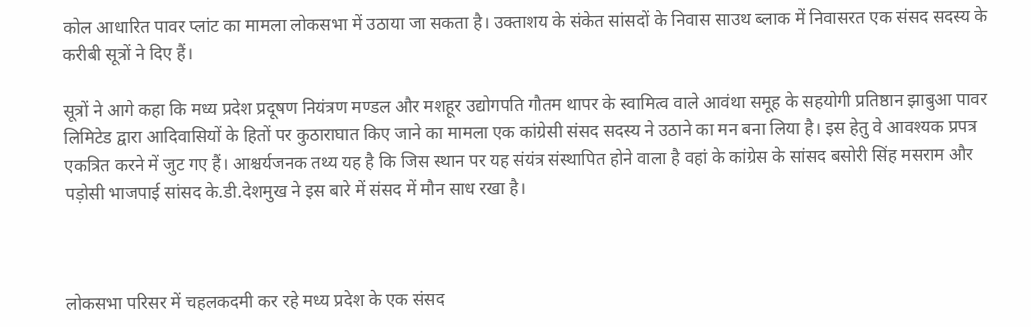कोल आधारित पावर प्लांट का मामला लोकसभा में उठाया जा सकता है। उक्ताशय के संकेत सांसदों के निवास साउथ ब्लाक में निवासरत एक संसद सदस्य के करीबी सूत्रों ने दिए हैं।

सूत्रों ने आगे कहा कि मध्य प्रदेश प्रदूषण नियंत्रण मण्डल और मशहूर उद्योगपति गौतम थापर के स्वामित्व वाले आवंथा समूह के सहयोगी प्रतिष्ठान झाबुआ पावर लिमिटेड द्वारा आदिवासियों के हितों पर कुठाराघात किए जाने का मामला एक कांग्रेसी संसद सदस्य ने उठाने का मन बना लिया है। इस हेतु वे आवश्यक प्रपत्र एकत्रित करने में जुट गए हैं। आश्चर्यजनक तथ्य यह है कि जिस स्थान पर यह संयंत्र संस्थापित होने वाला है वहां के कांग्रेस के सांसद बसोरी सिंह मसराम और पड़ोसी भाजपाई सांसद के.डी.देशमुख ने इस बारे में संसद में मौन साध रखा है।



लोकसभा परिसर में चहलकदमी कर रहे मध्य प्रदेश के एक संसद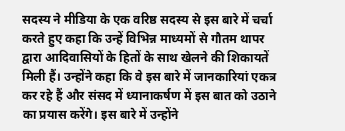सदस्य ने मीडिया के एक वरिष्ठ सदस्य से इस बारे में चर्चा करते हुए कहा कि उन्हें विभिन्न माध्यमों से गौतम थापर द्वारा आदिवासियों के हितों के साथ खेलने की शिकायतें मिली हैं। उन्होंने कहा कि वे इस बारे में जानकारियां एकत्र कर रहे हैं और संसद में ध्यानाकर्षण में इस बात को उठाने का प्रयास करेंगे। इस बारे में उन्होंने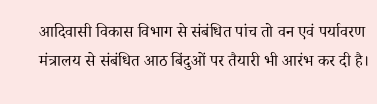आदिवासी विकास विभाग से संबंधित पांच तो वन एवं पर्यावरण मंत्रालय से संबंधित आठ बिंदुओं पर तैयारी भी आरंभ कर दी है।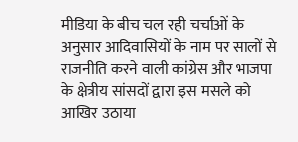मीडिया के बीच चल रही चर्चाओं के अनुसार आदिवासियों के नाम पर सालों से राजनीति करने वाली कांग्रेस और भाजपा के क्षेत्रीय सांसदों द्वारा इस मसले को आखिर उठाया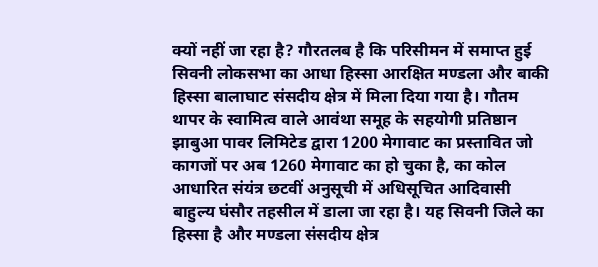क्यों नहीं जा रहा है? गौरतलब है कि परिसीमन में समाप्त हुई सिवनी लोकसभा का आधा हिस्सा आरक्षित मण्डला और बाकी हिस्सा बालाघाट संसदीय क्षेत्र में मिला दिया गया है। गौतम थापर के स्वामित्व वाले आवंथा समूह के सहयोगी प्रतिष्ठान झाबुआ पावर लिमिटेड द्वारा 1200 मेगावाट का प्रस्तावित जो कागजों पर अब 1260 मेगावाट का हो चुका है, का कोल आधारित संयंत्र छटवीं अनुसूची में अधिसूचित आदिवासी बाहुल्य घंसौर तहसील में डाला जा रहा है। यह सिवनी जिले का हिस्सा है और मण्डला संसदीय क्षेत्र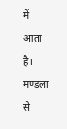में आता है। मण्डला से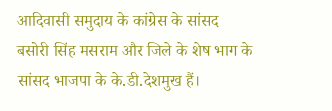आदिवासी समुदाय के कांग्रेस के सांसद बसोरी सिंह मसराम और जिले के शेष भाग के सांसद भाजपा के के.डी.देशमुख हैं।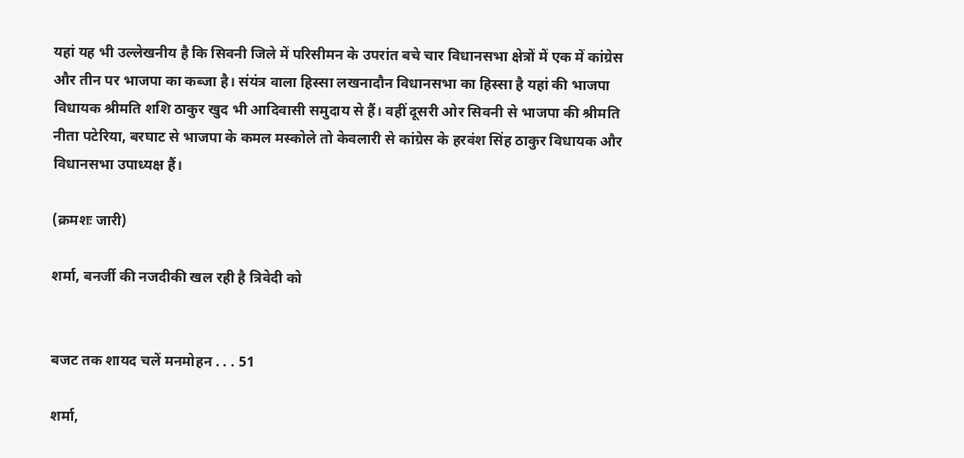यहां यह भी उल्लेखनीय है कि सिवनी जिले में परिसीमन के उपरांत बचे चार विधानसभा क्षेत्रों में एक में कांग्रेस और तीन पर भाजपा का कब्जा है। संयंत्र वाला हिस्सा लखनादौन विधानसभा का हिस्सा है यहां की भाजपा विधायक श्रीमति शशि ठाकुर खुद भी आदिवासी समुदाय से हैं। वहीं दूसरी ओर सिवनी से भाजपा की श्रीमति नीता पटेरिया, बरघाट से भाजपा के कमल मस्कोले तो केवलारी से कांग्रेस के हरवंश सिंह ठाकुर विधायक और विधानसभा उपाध्यक्ष हैं।

(क्रमशः जारी)

शर्मा, बनर्जी की नजदीकी खल रही है त्रिवेदी को


बजट तक शायद चलें मनमोहन . . . 51

शर्मा,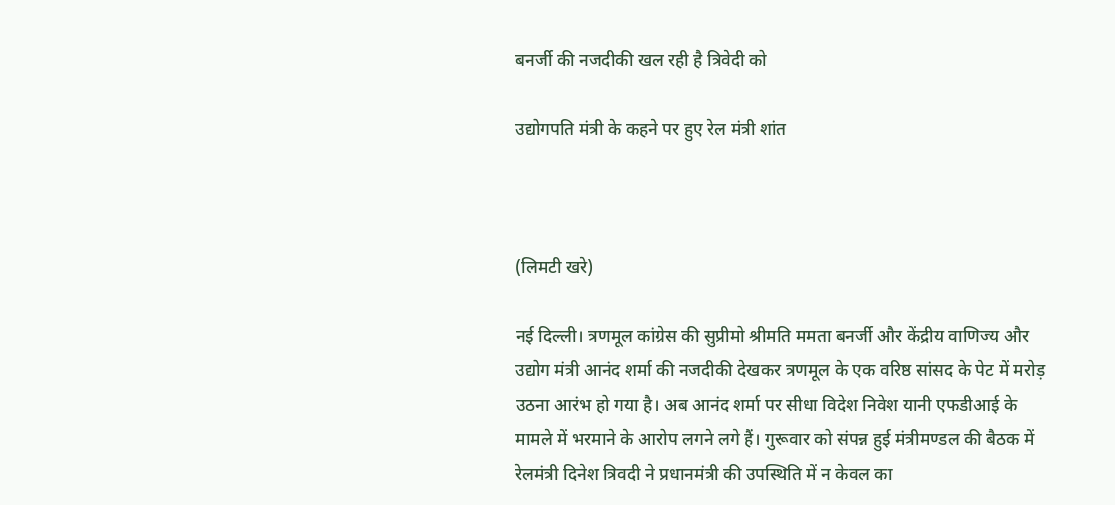बनर्जी की नजदीकी खल रही है त्रिवेदी को

उद्योगपति मंत्री के कहने पर हुए रेल मंत्री शांत



(लिमटी खरे)

नई दिल्ली। त्रणमूल कांग्रेस की सुप्रीमो श्रीमति ममता बनर्जी और केंद्रीय वाणिज्य और उद्योग मंत्री आनंद शर्मा की नजदीकी देखकर त्रणमूल के एक वरिष्ठ सांसद के पेट में मरोड़ उठना आरंभ हो गया है। अब आनंद शर्मा पर सीधा विदेश निवेश यानी एफडीआई के मामले में भरमाने के आरोप लगने लगे हैं। गुरूवार को संपन्न हुई मंत्रीमण्डल की बैठक में रेलमंत्री दिनेश त्रिवदी ने प्रधानमंत्री की उपस्थिति में न केवल का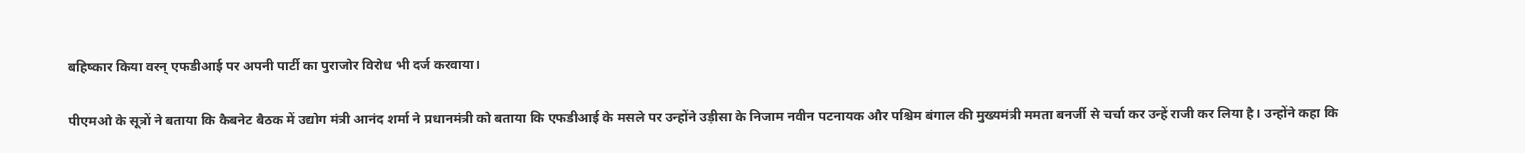बहिष्कार किया वरन् एफडीआई पर अपनी पार्टी का पुराजोर विरोध भी दर्ज करवाया।

पीएमओ के सूत्रों ने बताया कि कैबनेट बैठक में उद्योग मंत्री आनंद शर्मा ने प्रधानमंत्री को बताया कि एफडीआई के मसले पर उन्होंने उड़ीसा के निजाम नवीन पटनायक और पश्चिम बंगाल की मुख्यमंत्री ममता बनर्जी से चर्चा कर उन्हें राजी कर लिया है। उन्होंने कहा कि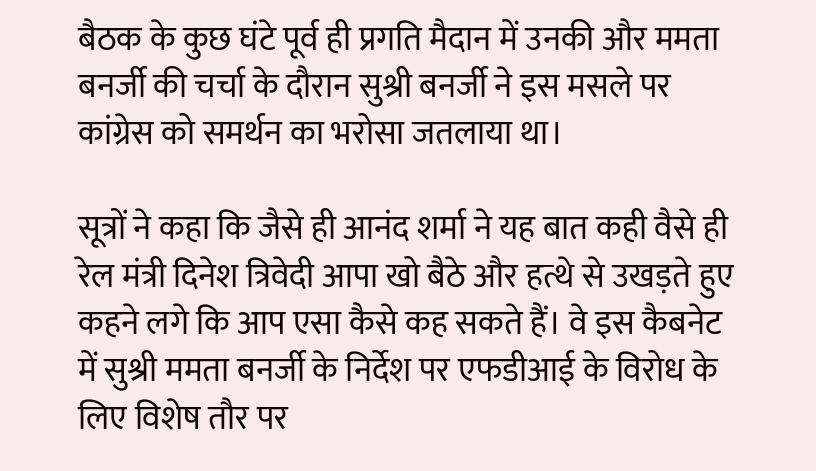बैठक के कुछ घंटे पूर्व ही प्रगति मैदान में उनकी और ममता बनर्जी की चर्चा के दौरान सुश्री बनर्जी ने इस मसले पर कांग्रेस को समर्थन का भरोसा जतलाया था।

सूत्रों ने कहा कि जैसे ही आनंद शर्मा ने यह बात कही वैसे ही रेल मंत्री दिनेश त्रिवेदी आपा खो बैठे और हत्थे से उखड़ते हुए कहने लगे कि आप एसा कैसे कह सकते हैं। वे इस कैबनेट में सुश्री ममता बनर्जी के निर्देश पर एफडीआई के विरोध के लिए विशेष तौर पर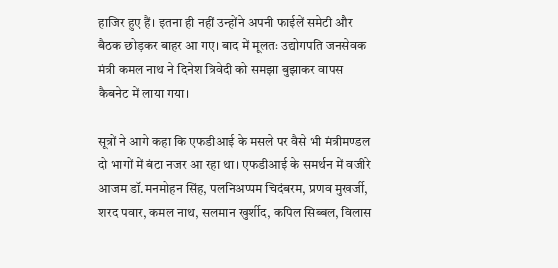हाजिर हुए हैं। इतना ही नहीं उन्होंने अपनी फाईलें समेटी और बैठक छोड़कर बाहर आ गए। बाद में मूलतः उद्योगपति जनसेवक मंत्री कमल नाथ ने दिनेश त्रिवेदी को समझा बुझाकर वापस कैबनेट में लाया गया।

सूत्रों ने आगे कहा कि एफडीआई के मसले पर वैसे भी मंत्रीमण्डल दो भागों में बंटा नजर आ रहा था। एफडीआई के समर्थन में वजीरे आजम डॉ.मनमोहन सिंह, पलनिअप्पम चिदंबरम, प्रणव मुखर्जी, शरद पवार, कमल नाथ, सलमान खुर्शीद, कपिल सिब्बल, विलास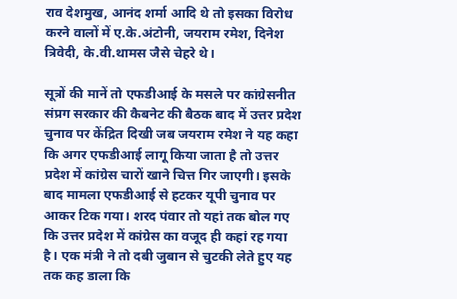राव देशमुख, आनंद शर्मा आदि थे तो इसका विरोध करने वालों में ए.के.अंटोनी, जयराम रमेश, दिनेश त्रिवेदी, के.वी.थामस जैसे चेहरे थे।

सूत्रों की मानें तो एफडीआई के मसले पर कांग्रेसनीत संप्रग सरकार की कैबनेट की बैठक बाद में उत्तर प्रदेश चुनाव पर केंद्रित दिखी जब जयराम रमेश ने यह कहा कि अगर एफडीआई लागू किया जाता है तो उत्तर प्रदेश में कांग्रेस चारों खाने चित्त गिर जाएगी। इसके बाद मामला एफडीआई से हटकर यूपी चुनाव पर आकर टिक गया। शरद पंवार तो यहां तक बोल गए कि उत्तर प्रदेश में कांग्रेस का वजूद ही कहां रह गया है। एक मंत्री ने तो दबी जुबान से चुटकी लेते हुए यह तक कह डाला कि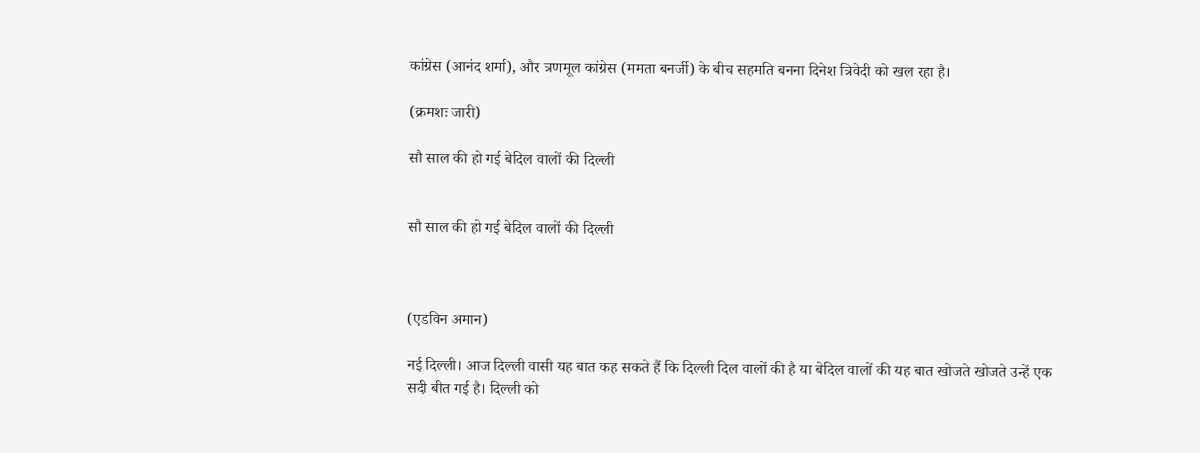कांग्रेस (आनंद शर्मा), और त्रणमूल कांग्रेस (ममता बनर्जी) के बीच सहमति बनना दिनेश त्रिवेदी को खल रहा है।

(क्रमशः जारी)

सौ साल की हो गई बेदिल वालों की दिल्ली


सौ साल की हो गई बेदिल वालों की दिल्ली



(एडविन अमान)

नई दिल्ली। आज दिल्ली वासी यह बात कह सकते हैं कि दिल्ली दिल वालों की है या बेदिल वालों की यह बात खोजते खोजते उन्हें एक सदी बीत गई है। दिल्ली को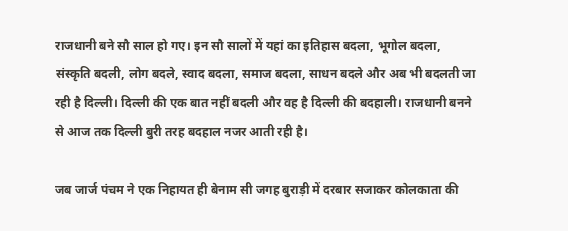राजधानी बने सौ साल हो गए। इन सौ सालों में यहां का इतिहास बदला, भूगोल बदला, संस्कृति बदली, लोग बदले, स्वाद बदला, समाज बदला, साधन बदले और अब भी बदलती जा रही है दिल्ली। दिल्ली की एक बात नहीं बदली और वह है दिल्ली की बदहाली। राजधानी बनने से आज तक दिल्ली बुरी तरह बदहाल नजर आती रही है।

जब जार्ज पंचम ने एक निहायत ही बेनाम सी जगह बुराड़ी में दरबार सजाकर कोलकाता की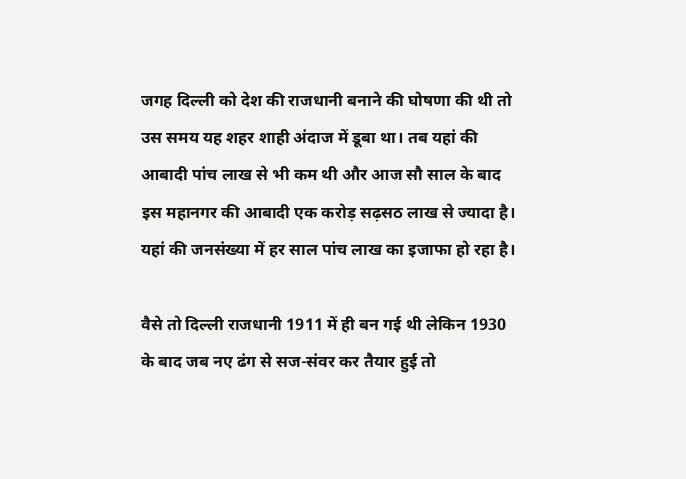जगह दिल्ली को देश की राजधानी बनाने की घोषणा की थी तो उस समय यह शहर शाही अंदाज में डूबा था। तब यहां की आबादी पांच लाख से भी कम थी और आज सौ साल के बाद इस महानगर की आबादी एक करोड़ सढ़सठ लाख से ज्यादा है। यहां की जनसंख्या में हर साल पांच लाख का इजाफा हो रहा है।

वैसे तो दिल्ली राजधानी 1911 में ही बन गई थी लेकिन 1930 के बाद जब नए ढंग से सज-संवर कर तैयार हुई तो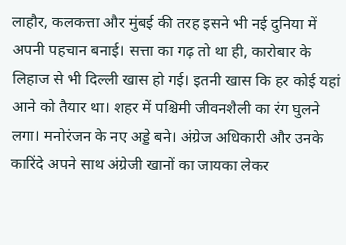लाहौर, कलकत्ता और मुंबई की तरह इसने भी नई दुनिया में अपनी पहचान बनाई। सत्ता का गढ़ तो था ही, कारोबार के लिहाज से भी दिल्ली खास हो गई। इतनी खास कि हर कोई यहां आने को तैयार था। शहर में पश्चिमी जीवनशैली का रंग घुलने लगा। मनोरंजन के नए अड्डे बने। अंग्रेज अधिकारी और उनके कारिंदे अपने साथ अंग्रेजी खानों का जायका लेकर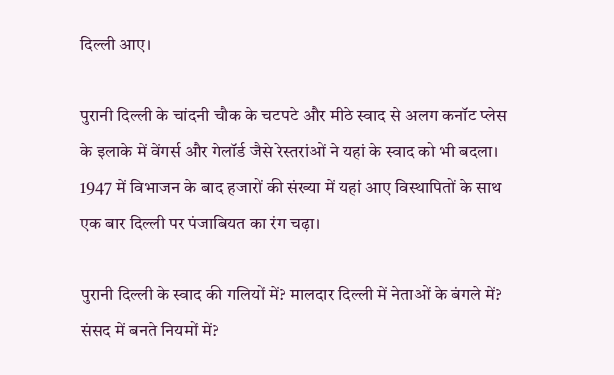दिल्ली आए।

पुरानी दिल्ली के चांदनी चौक के चटपटे और मीठे स्वाद से अलग कनॉट प्लेस के इलाके में वेंगर्स और गेलॉर्ड जैसे रेस्तरांओं ने यहां के स्वाद को भी बदला। 1947 में विभाजन के बाद हजारों की संख्या में यहां आए विस्थापितों के साथ एक बार दिल्ली पर पंजाबियत का रंग चढ़ा।

पुरानी दिल्ली के स्वाद की गलियों में? मालदार दिल्ली में नेताओं के बंगले में? संसद में बनते नियमों में?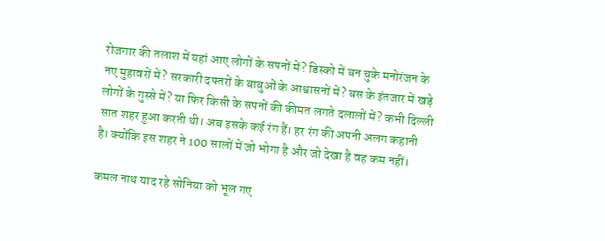रोजगार की तलाश में यहां आए लोगों के सपनों में? डिस्को में बन चुके मनोरंजन के नए मुहावरों में? सरकारी दफ्तरों के बाबुओं के आश्वासनों में? बस के इंतजार में खड़े लोगों के गुस्से में? या फिर किसी के सपनों की कीमत लगते दलालों में? कभी दिल्ली सात शहर हुआ करती थी। अब इसके कई रंग हैं। हर रंग की अपनी अलग कहानी है। क्योंकि इस शहर ने 100 सालों में जो भोगा है और जो देखा है वह कम नहीं।

कमल नाथ याद रहे सोनिया को भूल गए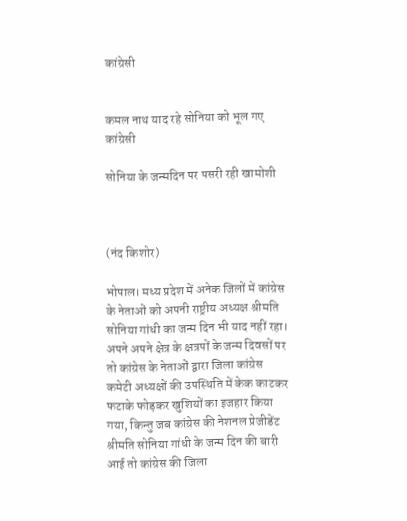कांग्रेसी


कमल नाथ याद रहे सोनिया को भूल गए कांग्रेसी

सोनिया के जन्मदिन पर पसरी रही खामोशी



(नंद किशोर)

भोपाल। मध्य प्रदेश में अनेक जिलों में कांग्रेस के नेताओं को अपनी राष्ट्रीय अध्यक्ष श्रीमति सोनिया गांधी का जन्म दिन भी याद नहीं रहा। अपने अपने क्षेत्र के क्षत्रपों के जन्म दिवसों पर तो कांग्रेस के नेताओं द्वारा जिला कांग्रेस कमेटी अध्यक्षों की उपस्थिति में केक काटकर फटाके फोड़कर खुशियों का इजहार किया गया, किन्तु जब कांग्रेस की नेशनल प्रेजीडेंट श्रीमति सोनिया गांधी के जन्म दिन की बारी आई तो कांग्रेस की जिला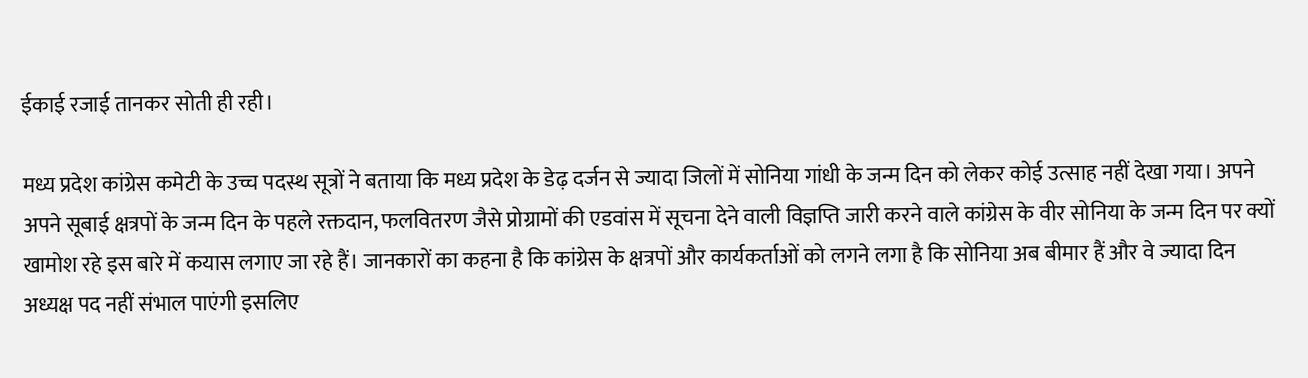ईकाई रजाई तानकर सोती ही रही।

मध्य प्रदेश कांग्रेस कमेटी के उच्च पदस्थ सूत्रों ने बताया कि मध्य प्रदेश के डेढ़ दर्जन से ज्यादा जिलों में सोनिया गांधी के जन्म दिन को लेकर कोई उत्साह नहीं देखा गया। अपने अपने सूबाई क्षत्रपों के जन्म दिन के पहले रक्तदान, फलवितरण जैसे प्रोग्रामों की एडवांस में सूचना देने वाली विज्ञप्ति जारी करने वाले कांग्रेस के वीर सोनिया के जन्म दिन पर क्यों खामोश रहे इस बारे में कयास लगाए जा रहे हैं। जानकारों का कहना है कि कांग्रेस के क्षत्रपों और कार्यकर्ताओं को लगने लगा है कि सोनिया अब बीमार हैं और वे ज्यादा दिन अध्यक्ष पद नहीं संभाल पाएंगी इसलिए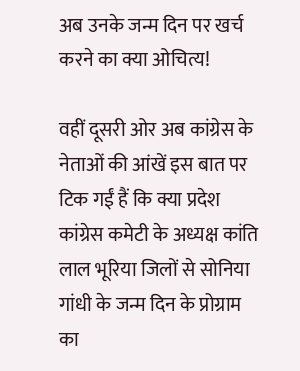अब उनके जन्म दिन पर खर्च करने का क्या ओचित्य!

वहीं दूसरी ओर अब कांग्रेस के नेताओं की आंखें इस बात पर टिक गईं हैं कि क्या प्रदेश कांग्रेस कमेटी के अध्यक्ष कांति लाल भूरिया जिलों से सोनिया गांधी के जन्म दिन के प्रोग्राम का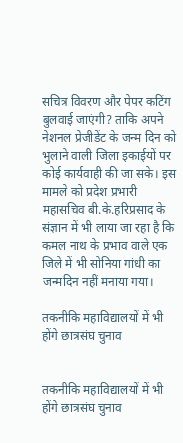सचित्र विवरण और पेपर कटिंग बुलवाई जाएंगी? ताकि अपने नेशनल प्रेजीडेंट के जन्म दिन को भुलाने वाली जिला इकाईयों पर कोई कार्यवाही की जा सके। इस मामले को प्रदेश प्रभारी महासचिव बी.के.हरिप्रसाद के संज्ञान में भी लाया जा रहा है कि कमल नाथ के प्रभाव वाले एक जिले में भी सोनिया गांधी का जन्मदिन नहीं मनाया गया।

तकनीकि महाविद्यालयों में भी होंगे छात्रसंघ चुनाव


तकनीकि महाविद्यालयों में भी होंगे छात्रसंघ चुनाव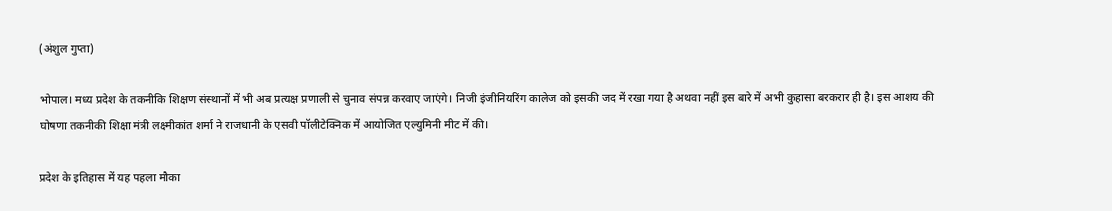(अंशुल गुप्ता)

भोपाल। मध्य प्रदेश के तकनीकि शिक्षण संस्थानों में भी अब प्रत्यक्ष प्रणाली से चुनाव संपन्न करवाए जाएंगे। निजी इंजीनियरिंग कालेज को इसकी जद में रखा गया है अथवा नहीं इस बारे में अभी कुहासा बरकरार ही है। इस आशय की घोषणा तकनीकी शिक्षा मंत्री लक्ष्मीकांत शर्मा ने राजधानी के एसवी पॉलीटेक्निक में आयोजित एल्युमिनी मीट में की।

प्रदेश के इतिहास में यह पहला मौका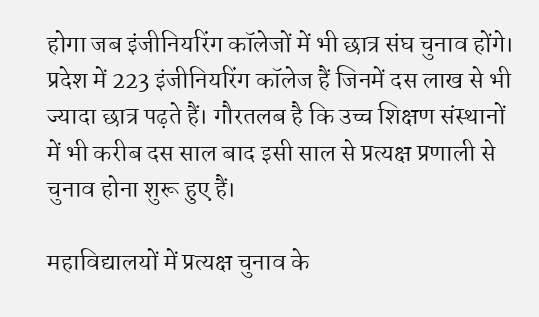होगा जब इंजीनियरिंग कॉलेजों में भी छात्र संघ चुनाव होंगे। प्रदेश में 223 इंजीनियरिंग कॉलेज हैं जिनमें दस लाख से भी ज्यादा छात्र पढ़ते हैं। गौरतलब है कि उच्च शिक्षण संस्थानों में भी करीब दस साल बाद इसी साल से प्रत्यक्ष प्रणाली से चुनाव होना शुरू हुए हैं।

महाविद्यालयों में प्रत्यक्ष चुनाव के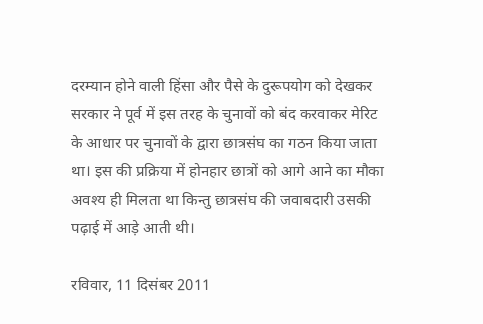दरम्यान होने वाली हिंसा और पैसे के दुरूपयोग को देखकर सरकार ने पूर्व में इस तरह के चुनावों को बंद करवाकर मेरिट के आधार पर चुनावों के द्वारा छात्रसंघ का गठन किया जाता था। इस की प्रक्रिया में होनहार छात्रों को आगे आने का मौका अवश्य ही मिलता था किन्तु छात्रसंघ की जवाबदारी उसकी पढ़ाई में आड़े आती थी।

रविवार, 11 दिसंबर 2011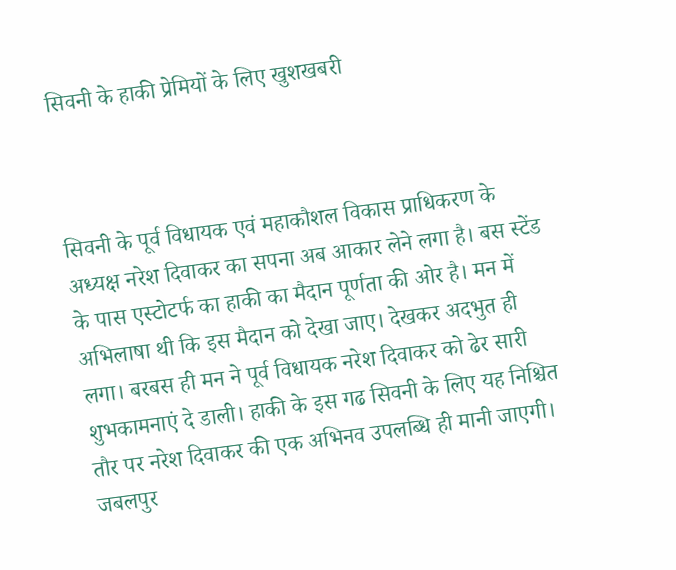सिवनी के हा‍की प्रेमियों के लिए खुशखबरी



सिवनी के पूर्व विधायक एवं महाकौशल विकास प्राधिकरण के अध्‍यक्ष नरेश दिवाकर का सपना अब आकार लेने लगा है। बस स्‍टेंड के पास एस्‍टोटर्फ का हाकी का मैदान पूर्णता की ओर है। मन में अभिलाषा थी कि इस मैदान को देखा जाए। देखकर अदभुत ही लगा। बरबस ही मन ने पूर्व विधायक नरेश दिवाकर को ढेर सारी शुभकामनाएं दे डाली। हाकी के इस गढ सिवनी के लिए यह निश्चित तौर पर नरेश दिवाकर की एक अभिनव उपलब्धि ही मानी जाएगी। जबलपुर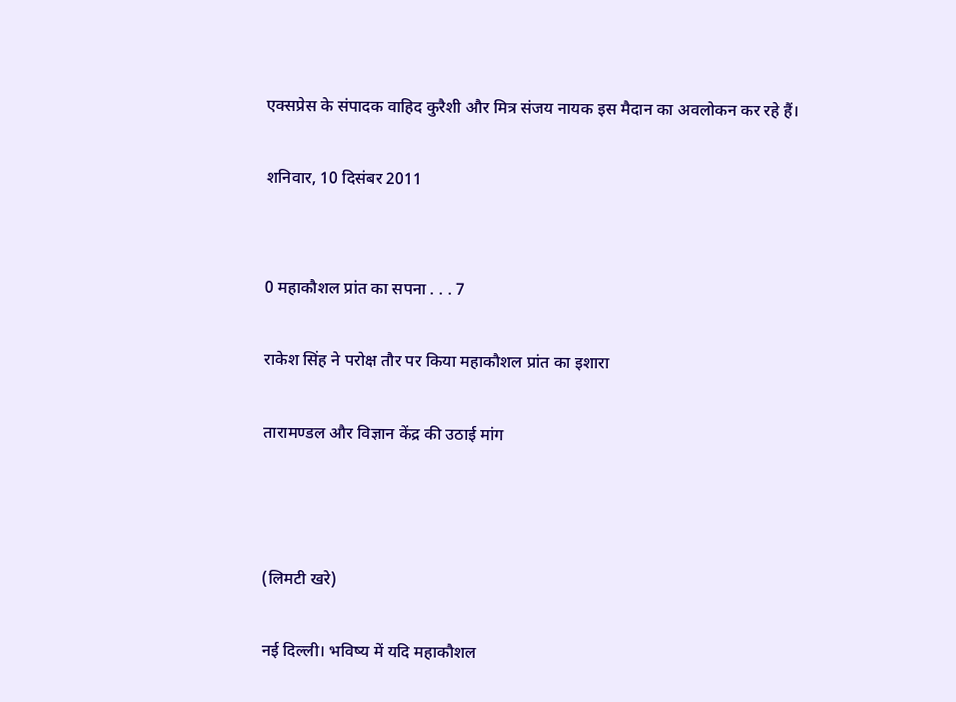एक्‍सप्रेस के संपादक वाहिद कुरैशी और मित्र संजय नायक इस मैदान का अवलोकन कर रहे हैं।

शनिवार, 10 दिसंबर 2011


0 महाकौशल प्रांत का सपना . . . 7

राकेश सिंह ने परोक्ष तौर पर किया महाकौशल प्रांत का इशारा

तारामण्डल और विज्ञान केंद्र की उठाई मांग



(लिमटी खरे)

नई दिल्ली। भविष्य में यदि महाकौशल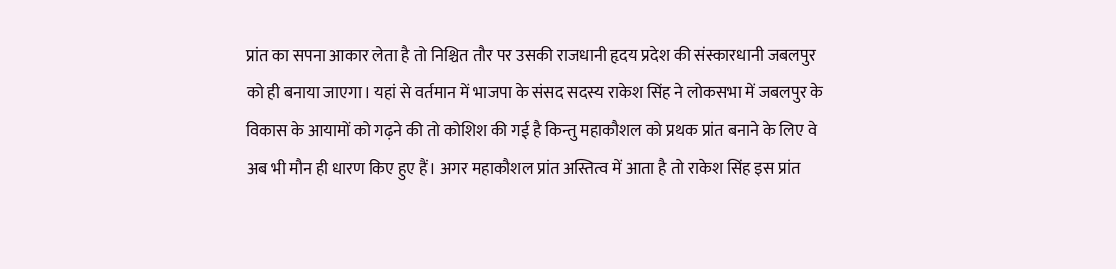प्रांत का सपना आकार लेता है तो निश्चित तौर पर उसकी राजधानी हृदय प्रदेश की संस्कारधानी जबलपुर को ही बनाया जाएगा। यहां से वर्तमान में भाजपा के संसद सदस्य राकेश सिंह ने लोकसभा में जबलपुर के विकास के आयामों को गढ़ने की तो कोशिश की गई है किन्तु महाकौशल को प्रथक प्रांत बनाने के लिए वे अब भी मौन ही धारण किए हुए हैं। अगर महाकौशल प्रांत अस्तित्व में आता है तो राकेश सिंह इस प्रांत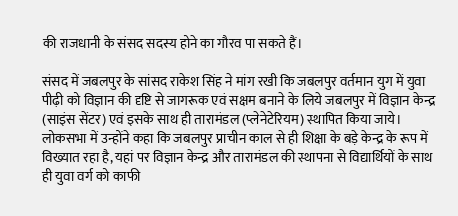की राजधानी के संसद सदस्य होने का गौरव पा सकते हैं।

संसद में जबलपुर के सांसद राकेश सिंह ने मांग रखी कि जबलपुर वर्तमान युग में युवा पीढ़ी को विज्ञान की दृष्टि से जागरूक एवं सक्षम बनाने के लिये जबलपुर में विज्ञान केन्द्र (साइंस सेंटर) एवं इसके साथ ही तारामंडल (प्लेनेटेरियम) स्थापित किया जाये। लोकसभा में उन्होंने कहा कि जबलपुर प्राचीन काल से ही शिक्षा के बड़े केन्द्र के रूप में विख्यात रहा है, यहां पर विज्ञान केन्द्र और तारामंडल की स्थापना से विद्यार्थियों के साथ ही युवा वर्ग को काफी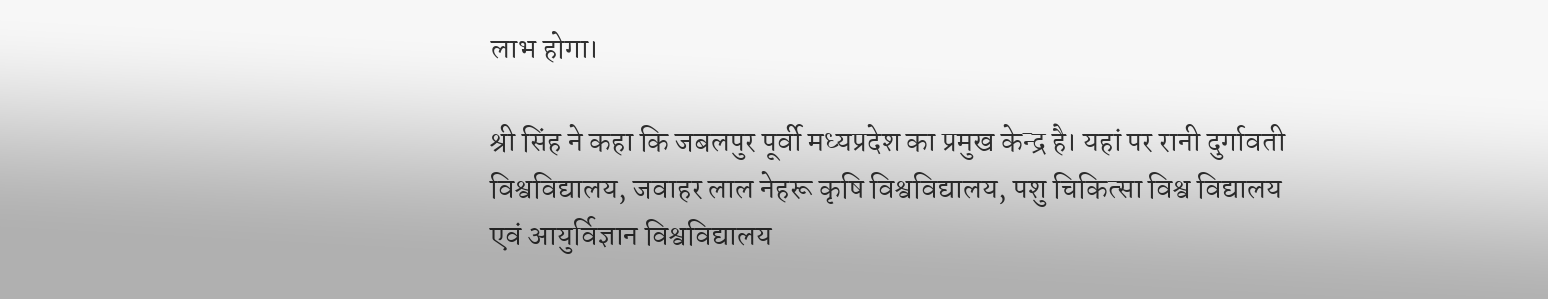लाभ होगा।

श्री सिंह ने कहा कि जबलपुर पूर्वी मध्यप्रदेश का प्रमुख केन्द्र है। यहां पर रानी दुर्गावती विश्वविद्यालय, जवाहर लाल नेहरू कृषि विश्वविद्यालय, पशु चिकित्सा विश्व विद्यालय एवं आयुर्विज्ञान विश्वविद्यालय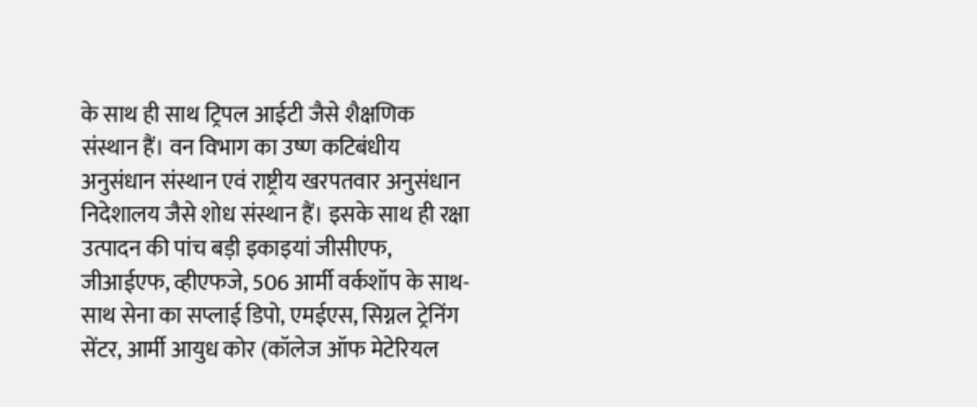के साथ ही साथ ट्रिपल आईटी जैसे शैक्षणिक संस्थान हैं। वन विभाग का उष्ण कटिबंधीय अनुसंधान संस्थान एवं राष्ट्रीय खरपतवार अनुसंधान निदेशालय जैसे शोध संस्थान हैं। इसके साथ ही रक्षा उत्पादन की पांच बड़ी इकाइयां जीसीएफ, जीआईएफ, व्हीएफजे, 506 आर्मी वर्कशॉप के साथ-साथ सेना का सप्लाई डिपो, एमईएस, सिग्नल ट्रेनिंग सेंटर, आर्मी आयुध कोर (कॉलेज ऑफ मेटेरियल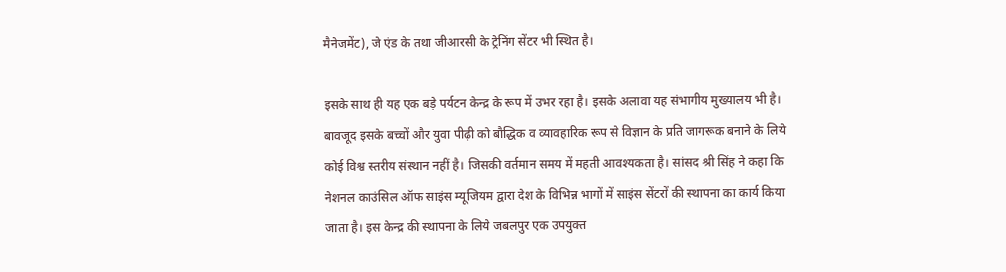मैनेजमेंट), जे एंड के तथा जीआरसी के ट्रेनिंग सेंटर भी स्थित है।

इसके साथ ही यह एक बड़े पर्यटन केन्द्र के रूप में उभर रहा है। इसके अलावा यह संभागीय मुख्यालय भी है। बावजूद इसके बच्चों और युवा पीढ़ी को बौद्धिक व व्यावहारिक रूप से विज्ञान के प्रति जागरूक बनाने के लिये कोई विश्व स्तरीय संस्थान नहीं है। जिसकी वर्तमान समय में महती आवश्यकता है। सांसद श्री सिंह ने कहा कि नेशनल काउंसिल ऑफ साइंस म्यूजियम द्वारा देश के विभिन्न भागों में साइंस सेंटरों की स्थापना का कार्य किया जाता है। इस केन्द्र की स्थापना के लिये जबलपुर एक उपयुक्त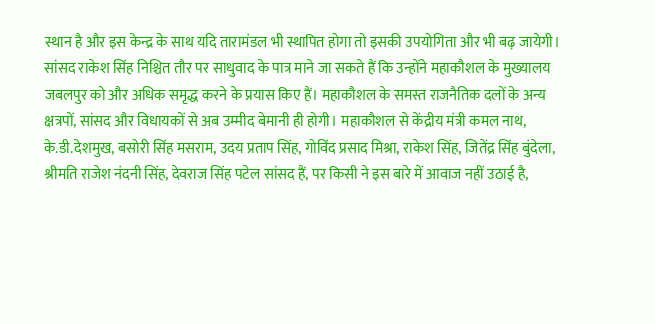स्थान है और इस केन्द्र के साथ यदि तारामंडल भी स्थापित होगा तो इसकी उपयोगिता और भी बढ़ जायेगी।
सांसद राकेश सिंह निश्चित तौर पर साधुवाद के पात्र माने जा सकते हैं कि उन्होंने महाकौशल के मुख्यालय जबलपुर को और अधिक समृद्ध करने के प्रयास किए हैं। महाकौशल के समस्त राजनैतिक दलों के अन्य क्षत्रपों, सांसद और विधायकों से अब उम्मीद बेमानी ही होगी। महाकौशल से केंद्रीय मंत्री कमल नाथ, के.डी.देशमुख, बसोरी सिंह मसराम, उदय प्रताप सिंह, गोविंद प्रसाद मिश्रा, राकेश सिंह, जितेंद्र सिंह बुंदेला, श्रीमति राजेश नंदनी सिंह, देवराज सिंह पटेल सांसद हैं, पर किसी ने इस बारे में आवाज नहीं उठाई है,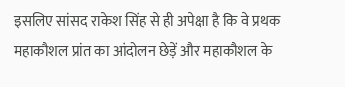इसलिए सांसद राकेश सिंह से ही अपेक्षा है कि वे प्रथक महाकौशल प्रांत का आंदोलन छेड़ें और महाकौशल के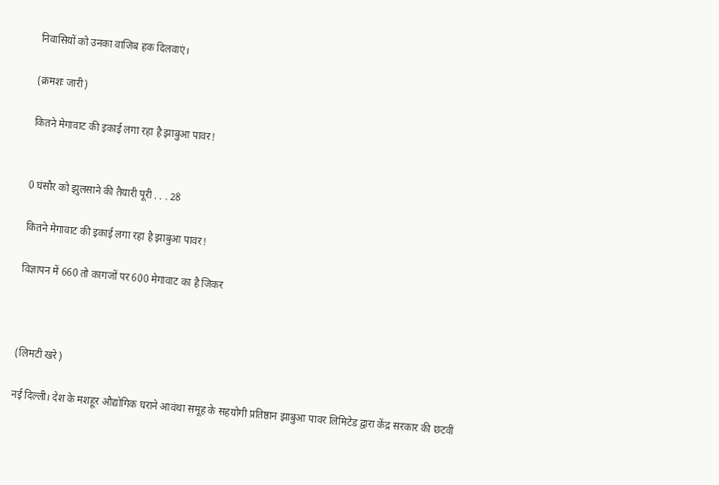निवासियों को उनका वाजिब हक दिलवाएं।

(क्रमशः जारी)

कितने मेगावाट की इकाई लगा रहा है झाबुआ पावर!


0 घंसौर को झुलसाने की तैयारी पूरी . . . 28

कितने मेगावाट की इकाई लगा रहा है झाबुआ पावर!

विज्ञापन में 660 तो कागजों पर 600 मेगावाट का है जिकर



(लिमटी खरे)

नई दिल्ली। देश के मशहूर औद्योगिक घराने आवंथा समूह के सहयोगी प्रतिष्ठान झाबुआ पावर लिमिटेड द्वारा केंद्र सरकार की छटवीं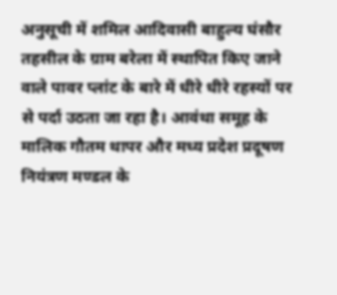अनुसूची में शमिल आदिवासी बाहुल्य घंसौर तहसील के ग्राम बरेला में स्थापित किए जाने वाले पावर प्लांट के बारे में धीरे धीरे रहस्यों पर से पर्दा उठता जा रहा है। आवंथा समूह के मालिक गौतम थापर और मध्य प्रदेश प्रदूषण नियंत्रण मण्डल के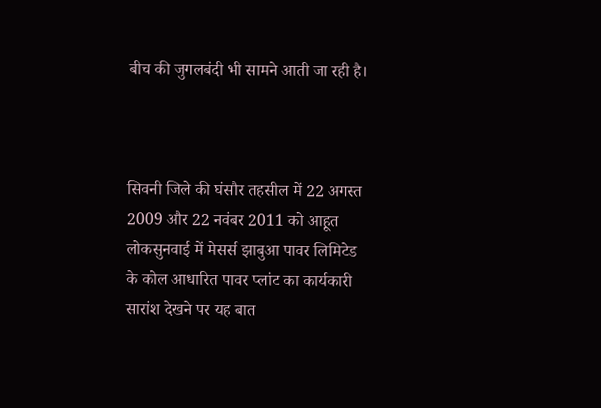बीच की जुगलबंदी भी सामने आती जा रही है।



सिवनी जिले की घंसौर तहसील में 22 अगस्त 2009 और 22 नवंबर 2011 को आहूत लोकसुनवाई में मेसर्स झाबुआ पावर लिमिटेड के कोल आधारित पावर प्लांट का कार्यकारी सारांश देखने पर यह बात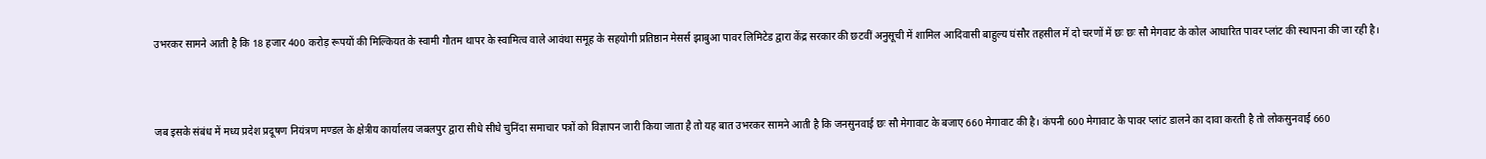उभरकर सामने आती है कि 18 हजार 400 करोड़ रूपयों की मिल्कियत के स्वामी गौतम थापर के स्वामित्व वाले आवंथा समूह के सहयोगी प्रतिष्ठान मेसर्स झाबुआ पावर लिमिटेड द्वारा केंद्र सरकार की छटवीं अनुसूची में शामिल आदिवासी बाहुल्य घंसौर तहसील में दो चरणों में छः छः सौ मेगवाट के कोल आधारित पावर प्लांट की स्थापना की जा रही है।



जब इसके संबंध में मध्य प्रदेश प्रदूषण नियंत्रण मण्डल के क्षेत्रीय कार्यालय जबलपुर द्वारा सीधे सीधे चुनिंदा समाचार पत्रों को विज्ञापन जारी किया जाता है तो यह बात उभरकर सामने आती है कि जनसुनवाई छः सौ मेगावाट के बजाए 660 मेगावाट की है। कंपनी 600 मेगावाट के पावर प्लांट डालने का दावा करती है तो लोकसुनवाई 660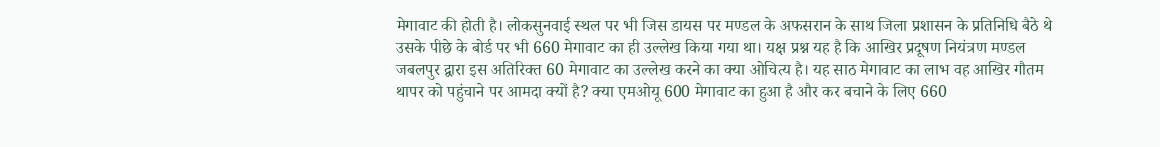मेगावाट की होती है। लोकसुनवाई स्थल पर भी जिस डायस पर मण्डल के अफसरान के साथ जिला प्रशासन के प्रतिनिधि बैठे थे उसके पीछे के बोर्ड पर भी 660 मेगावाट का ही उल्लेख किया गया था। यक्ष प्रश्न यह है कि आखिर प्रदूषण नियंत्रण मण्डल जबलपुर द्वारा इस अतिरिक्त 60 मेगावाट का उल्लेख करने का क्या ओचित्य है। यह साठ मेगावाट का लाभ वह आखिर गौतम थापर को पहुंचाने पर आमदा क्यों है? क्या एमओयू 600 मेगावाट का हुआ है और कर बचाने के लिए 660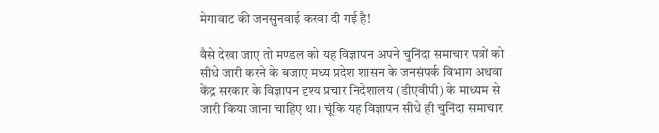मेगावाट की जनसुनवाई करवा दी गई है!

वैसे देखा जाए तो मण्डल को यह विज्ञापन अपने चुनिंदा समाचार पत्रों को सीधे जारी करने के बजाए मध्य प्रदेश शासन के जनसंपर्क विभाग अथवा केंद्र सरकार के विज्ञापन दृश्य प्रचार निदेशालय (डीएवीपी) के माध्यम से जारी किया जाना चाहिए था। चूंकि यह विज्ञापन सीधे ही चुनिंदा समाचार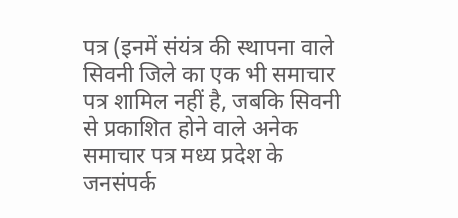पत्र (इनमें संयंत्र की स्थापना वाले सिवनी जिले का एक भी समाचार पत्र शामिल नहीं है, जबकि सिवनी से प्रकाशित होने वाले अनेक समाचार पत्र मध्य प्रदेश के जनसंपर्क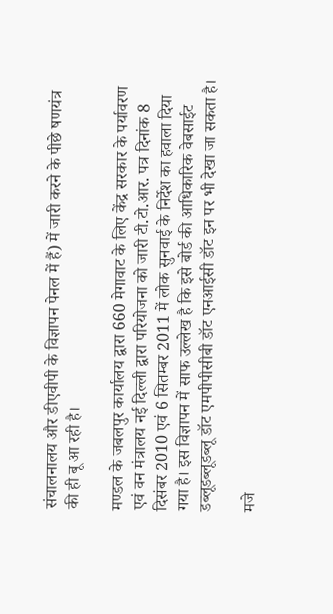संचालनालय और डीएवीपी के विज्ञापन पेनल में हैं) में जारी करने के पीछे षणयंत्र की ही बू आ रही है।

मण्डल के जबलपुर कार्यालय द्वारा 660 मेगावाट के लिए केंद्र सरकार के पर्यावरण एवं वन मंत्रालय नई दिल्ली द्वारा परियोजना को जारी टी.टो.आर. पत्र दिनांक 8 दिसंबर 2010 एवं 6 सितम्बर 2011 में लोक सुनवाई के निर्देश का हवाला दिया गया है। इस विज्ञापन में साफ उल्लेख है कि इसे बोर्ड की आधिकारिक वेबसाईट डब्लूडब्लूडब्लू डॉट एमपीपीसीबी डॉट एनआईसी डॉट इन पर भी देखा जा सकता है।

मजे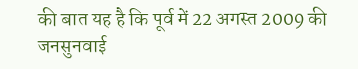की बात यह है कि पूर्व में 22 अगस्त 2009 की जनसुनवाई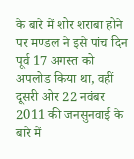के बारे में शोर शराबा होने पर मण्डल ने इसे पांच दिन पूर्व 17 अगस्त को अपलोड किया था, वहीं दूसरी ओर 22 नवंबर 2011 की जनसुनवाई के बारे में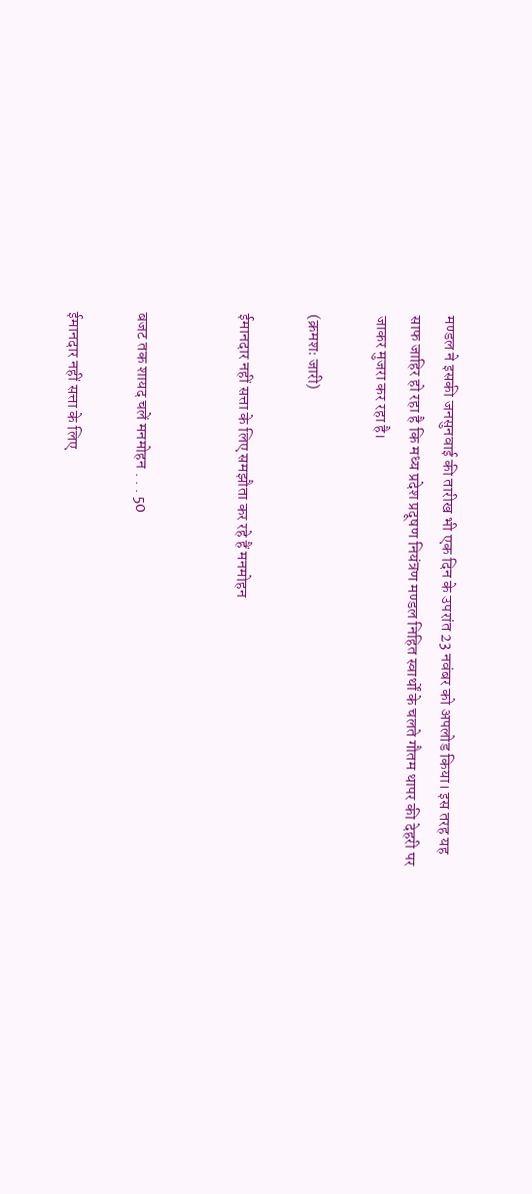मण्डल ने इसकी जनसुनवाई की तारीख भी एक दिन के उपरांत 23 नवंबर को अपलोड किया। इस तरह यह साफ जाहिर हो रहा है कि मध्य प्रदेश प्रदूषण नियंत्रण मण्डल निहित स्वार्थों के चलते गौतम थापर की देहरी पर जाकर मुजरा कर रहा है।

(क्रमशः जारी)

ईमानदार नहीं सत्ता के लिए समझौता कर रहे हैं मनमोहन


बजट तक शायद चलें मनमोहन . . . 50

ईमानदार नहीं सत्ता के लिए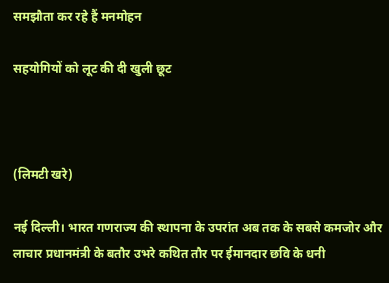समझौता कर रहे हैं मनमोहन

सहयोगियों को लूट की दी खुली छूट



(लिमटी खरे)

नई दिल्ली। भारत गणराज्य की स्थापना के उपरांत अब तक के सबसे कमजोर और लाचार प्रधानमंत्री के बतौर उभरे कथित तौर पर ईमानदार छवि के धनी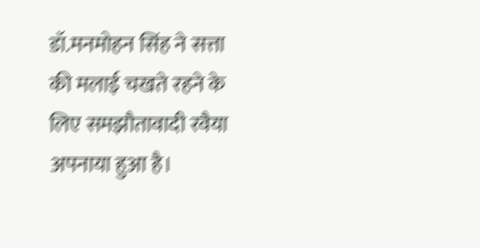डॉ.मनमोहन सिंह ने सत्ता की मलाई चखते रहने के लिए समझौतावादी रवैया अपनाया हुआ है।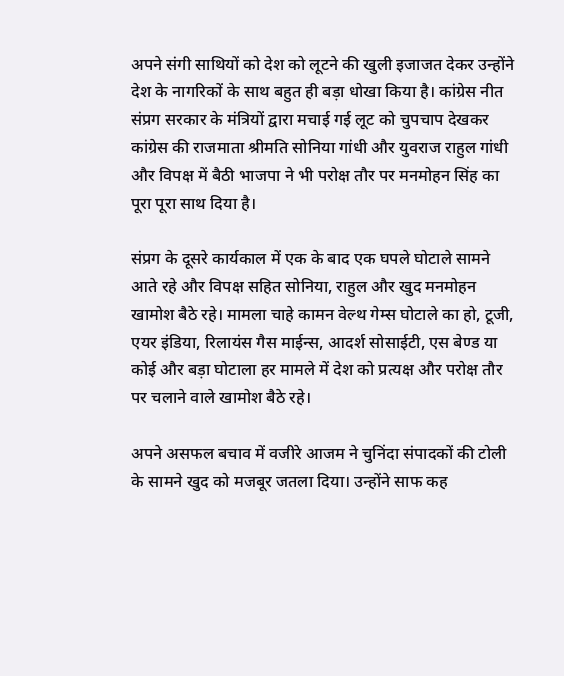अपने संगी साथियों को देश को लूटने की खुली इजाजत देकर उन्होंने देश के नागरिकों के साथ बहुत ही बड़ा धोखा किया है। कांग्रेस नीत संप्रग सरकार के मंत्रियों द्वारा मचाई गई लूट को चुपचाप देखकर कांग्रेस की राजमाता श्रीमति सोनिया गांधी और युवराज राहुल गांधी और विपक्ष में बैठी भाजपा ने भी परोक्ष तौर पर मनमोहन सिंह का पूरा पूरा साथ दिया है।

संप्रग के दूसरे कार्यकाल में एक के बाद एक घपले घोटाले सामने आते रहे और विपक्ष सहित सोनिया, राहुल और खुद मनमोहन खामोश बैठे रहे। मामला चाहे कामन वेल्थ गेम्स घोटाले का हो, टूजी, एयर इंडिया, रिलायंस गैस माईन्स, आदर्श सोसाईटी, एस बेण्ड या कोई और बड़ा घोटाला हर मामले में देश को प्रत्यक्ष और परोक्ष तौर पर चलाने वाले खामोश बैठे रहे।

अपने असफल बचाव में वजीरे आजम ने चुनिंदा संपादकों की टोली के सामने खुद को मजबूर जतला दिया। उन्होंने साफ कह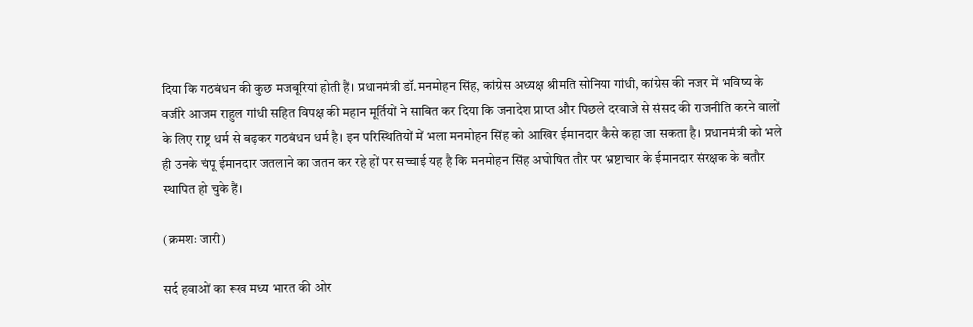दिया कि गठबंधन की कुछ मजबूरियां होती हैं। प्रधानमंत्री डॉ.मनमोहन सिंह, कांग्रेस अध्यक्ष श्रीमति सोनिया गांधी, कांग्रेस की नजर में भविष्य के वजीरे आजम राहुल गांधी सहित विपक्ष की महान मूर्तियों ने साबित कर दिया कि जनादेश प्राप्त और पिछले दरवाजे से संसद की राजनीति करने वालों के लिए राष्ट्र धर्म से बढ़कर गठबंधन धर्म है। इन परिस्थितियों में भला मनमोहन सिंह को आखिर ईमानदार कैसे कहा जा सकता है। प्रधानमंत्री को भले ही उनके चंपू ईमानदार जतलाने का जतन कर रहे हों पर सच्चाई यह है कि मनमोहन सिंह अघोषित तौर पर भ्रष्टाचार के ईमानदार संरक्षक के बतौर स्थापित हो चुके हैं।

(क्रमशः जारी)

सर्द हवाओं का रूख मध्य भारत की ओर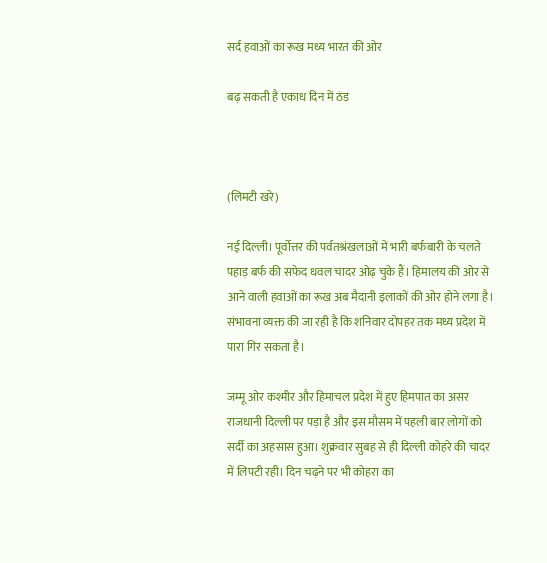सर्द हवाओं का रूख मध्य भारत की ओर

बढ़ सकती है एकाध दिन में ठंड



(लिमटी खरे)

नई दिल्ली। पूर्वोत्तर की पर्वतश्रंखलाओं में भारी बर्फबारी के चलते पहाड़ बर्फ की सफेद धवल चादर ओढ़ चुके हैं। हिमालय की ओर से आने वाली हवाओं का रूख अब मैदानी इलाकों की ओर होने लगा है। संभावना व्यक्त की जा रही है कि शनिवार दोपहर तक मध्य प्रदेश में पारा गिर सकता है।

जम्मू ओर कश्मीर और हिमाचल प्रदेश में हुए हिमपात का असर राजधानी दिल्ली पर पड़ा है और इस मौसम में पहली बार लोगों को सर्दी का अहसास हुआ। शुक्रवार सुबह से ही दिल्ली कोहरे की चादर में लिपटी रही। दिन चढ़ने पर भी कोहरा का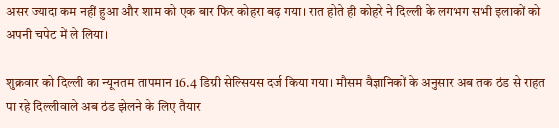असर ज्यादा कम नहीं हुआ और शाम को एक बार फिर कोहरा बढ़ गया। रात होते ही कोहरे ने दिल्ली के लगभग सभी इलाकों को अपनी चपेट में ले लिया।

शुक्रवार को दिल्ली का न्यूनतम तापमान 16.4 डिग्री सेल्सियस दर्ज किया गया। मौसम वैज्ञानिकों के अनुसार अब तक ठंड से राहत पा रहे दिल्लीवाले अब ठंड झेलने के लिए तैयार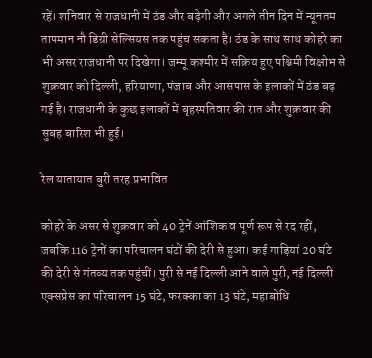रहें। शनिवार से राजधानी में ठंड और बढ़ेगी और अगले तीन दिन में न्यूनतम तापमान नौ डिग्री सेल्सियस तक पहुंच सकता है। ठंड के साथ साथ कोहरे का भी असर राजधानी पर दिखेगा। जम्मू कश्मीर में सक्रिय हुए पश्चिमी विक्षोभ से शुक्रवार को दिल्ली, हरियाणा, पंजाब और आसपास के इलाकों में ठंड बढ़ गई है। राजधानी के कुछ इलाकों में बृहस्पतिवार की रात और शुक्रवार की सुबह बारिश भी हुई।

रेल यातायात बुरी तरह प्रभावित

कोहरे के असर से शुक्रवार को 40 ट्रेनें आंशिक व पूर्ण रूप से रद रहीं, जबकि 116 ट्रेनों का परिचालन घंटों की देरी से हुआ। कई गाड़ियां 20 घंटे की देरी से गंतव्य तक पहुंचीं। पुरी से नई दिल्ली आने वाले पुरी, नई दिल्ली एक्सप्रेस का परिचालन 15 घंटे, फरक्का का 13 घंटे, महाबोधि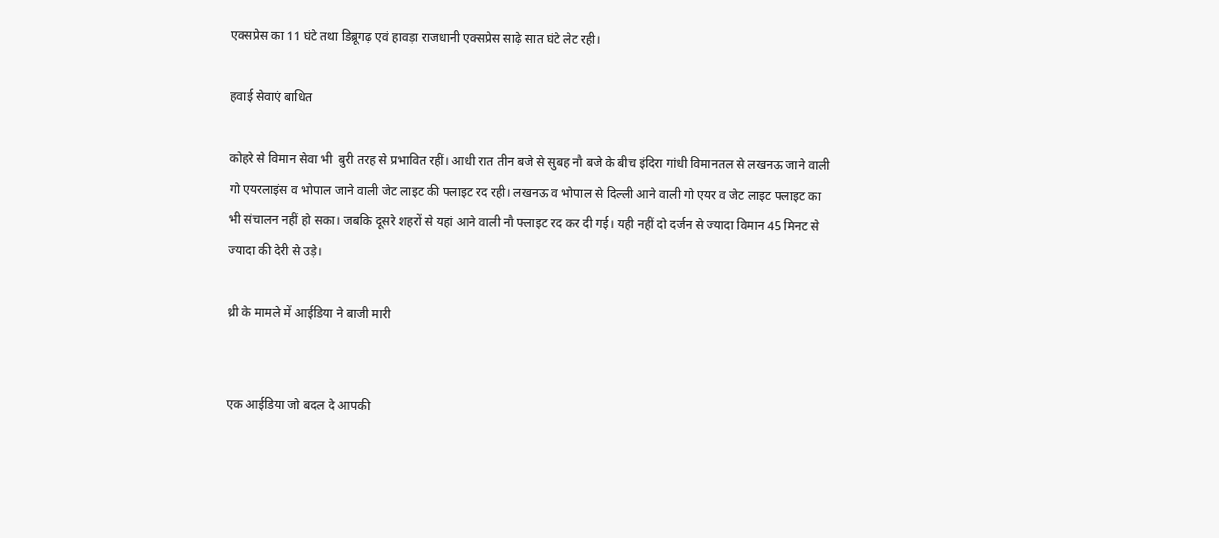एक्सप्रेस का 11 घंटे तथा डिब्रूगढ़ एवं हावड़ा राजधानी एक्सप्रेस साढ़े सात घंटे लेट रही।

हवाई सेवाएं बाधित

कोहरे से विमान सेवा भी  बुरी तरह से प्रभावित रहीं। आधी रात तीन बजे से सुबह नौ बजे के बीच इंदिरा गांधी विमानतल से लखनऊ जाने वाली गो एयरलाइंस व भोपाल जाने वाली जेट लाइट की फ्लाइट रद रही। लखनऊ व भोपाल से दिल्ली आने वाली गो एयर व जेट लाइट फ्लाइट का भी संचालन नहीं हो सका। जबकि दूसरे शहरों से यहां आने वाली नौ फ्लाइट रद कर दी गई। यही नहीं दो दर्जन से ज्यादा विमान 45 मिनट से ज्यादा की देरी से उड़े।

थ्री के मामले में आईडिया ने बाजी मारी


एक आईडिया जो बदल दे आपकी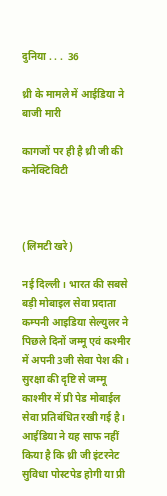दुनिया . . .  36

थ्री के मामले में आईडिया ने बाजी मारी

कागजों पर ही है थ्री जी की कनेक्टिविटी



(लिमटी खरे)

नई दिल्ली। भारत की सबसे बड़ी मोबाइल सेवा प्रदाता कम्पनी आइडिया सेल्युलर ने पिछले दिनों जम्मू एवं कश्मीर में अपनी 3जी सेवा पेश की। सुरक्षा की दृष्टि से जम्मू काश्मीर में प्री पेड मोबाईल सेवा प्रतिबंधित रखी गई है। आईडिया ने यह साफ नहीं किया है कि थ्री जी इंटरनेट सुविधा पोस्टपेड होगी या प्री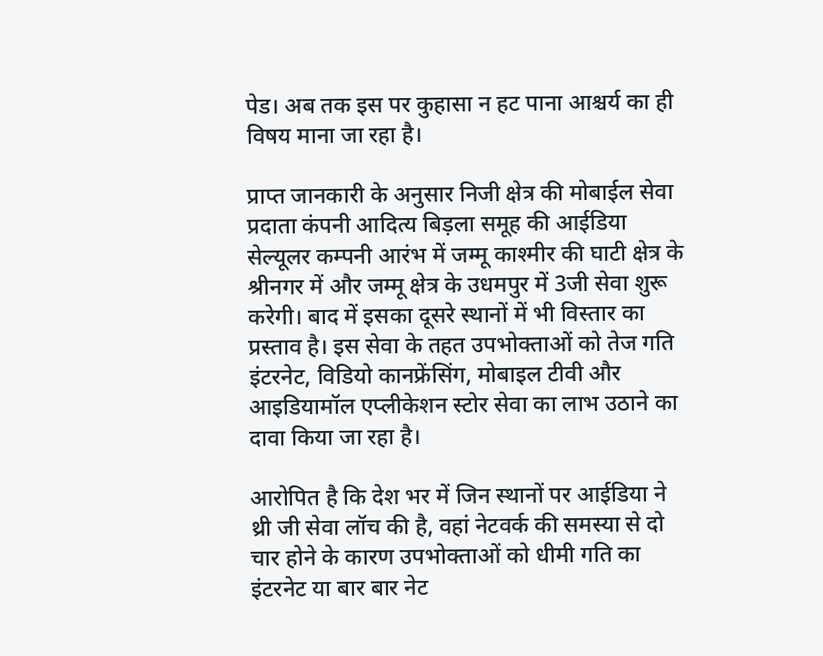पेड। अब तक इस पर कुहासा न हट पाना आश्चर्य का ही विषय माना जा रहा है।

प्राप्त जानकारी के अनुसार निजी क्षेत्र की मोबाईल सेवा प्रदाता कंपनी आदित्य बिड़ला समूह की आईडिया सेल्यूलर कम्पनी आरंभ में जम्मू काश्मीर की घाटी क्षेत्र के श्रीनगर में और जम्मू क्षेत्र के उधमपुर में 3जी सेवा शुरू करेगी। बाद में इसका दूसरे स्थानों में भी विस्तार का प्रस्ताव है। इस सेवा के तहत उपभोक्ताओं को तेज गति इंटरनेट, विडियो कानफ्रेंसिंग, मोबाइल टीवी और आइडियामॉल एप्लीकेशन स्टोर सेवा का लाभ उठाने का दावा किया जा रहा है।

आरोपित है कि देश भर में जिन स्थानों पर आईडिया ने थ्री जी सेवा लॉच की है, वहां नेटवर्क की समस्या से दो चार होने के कारण उपभोक्ताओं को धीमी गति का इंटरनेट या बार बार नेट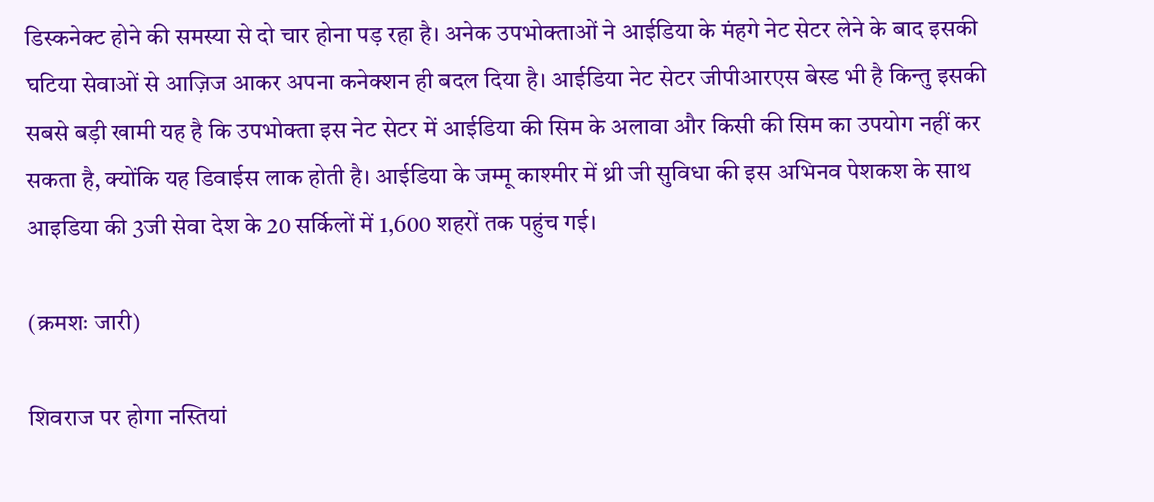डिस्कनेक्ट होने की समस्या से दो चार होना पड़ रहा है। अनेक उपभोक्ताओं ने आईडिया के मंहगे नेट सेटर लेने के बाद इसकी घटिया सेवाओं से आज़िज आकर अपना कनेक्शन ही बदल दिया है। आईडिया नेट सेटर जीपीआरएस बेस्ड भी है किन्तु इसकी सबसे बड़ी खामी यह है कि उपभोक्ता इस नेट सेटर में आईडिया की सिम के अलावा और किसी की सिम का उपयोग नहीं कर सकता है, क्योंकि यह डिवाईस लाक होती है। आईडिया के जम्मू काश्मीर में थ्री जी सुविधा की इस अभिनव पेशकश के साथ आइडिया की 3जी सेवा देश के 20 सर्किलों में 1,600 शहरों तक पहुंच गई।

(क्रमशः जारी)

शिवराज पर होगा नस्तियां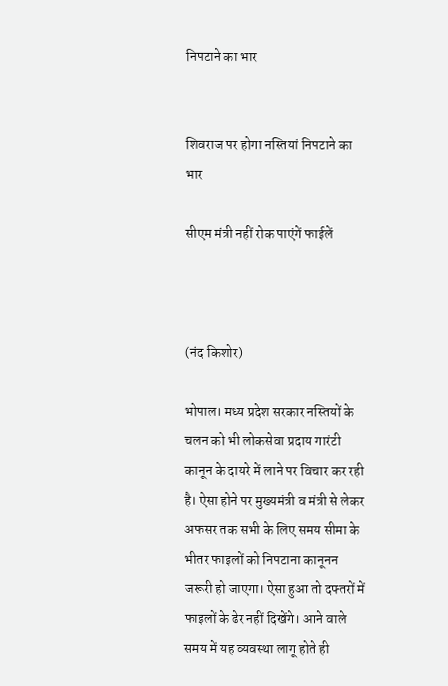निपटाने का भार


शिवराज पर होगा नस्तियां निपटाने का भार

सीएम मंत्री नहीं रोक पाएंगें फाईलें



(नंद किशोर)

भोपाल। मध्य प्रदेश सरकार नस्तियों के चलन को भी लोकसेवा प्रदाय गारंटी कानून के दायरे में लाने पर विचार कर रही है। ऐसा होने पर मुख्यमंत्री व मंत्री से लेकर अफसर तक सभी के लिए समय सीमा के भीतर फाइलों को निपटाना कानूनन जरूरी हो जाएगा। ऐसा हुआ तो दफ्तरों में फाइलों के ढेर नहीं दिखेंगे। आने वाले समय में यह व्यवस्था लागू होते ही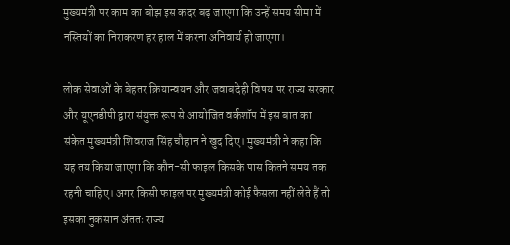मुख्यमंत्री पर काम का बोझ इस कदर बढ़ जाएगा कि उन्हें समय सीमा में नस्तियों का निराकरण हर हाल में करना अनिवार्य हो जाएगा।

लोक सेवाओं के बेहतर क्रियान्वयन और जवाबदेही विषय पर राज्य सरकार और यूएनडीपी द्वारा संयुक्त रूप से आयोजित वर्कशॉप में इस बात का संकेत मुख्यमंत्री शिवराज सिंह चौहान ने खुद दिए। मुख्यमंत्री ने कहा कि यह तय किया जाएगा कि कौन-सी फाइल किसके पास कितने समय तक रहनी चाहिए। अगर किसी फाइल पर मुख्यमंत्री कोई फैसला नहीं लेते हैं तो इसका नुकसान अंततः राज्य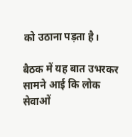को उठाना पड़ता है।

बैठक में यह बात उभरकर सामने आई कि लोक सेवाओं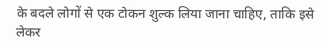के बदले लोगों से एक टोकन शुल्क लिया जाना चाहिए, ताकि इसे लेकर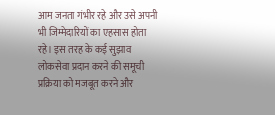आम जनता गंभीर रहे और उसे अपनी भी जिम्मेदारियों का एहसास होता रहे। इस तरह के कई सुझाव लोकसेवा प्रदान करने की समूची प्रक्रिया को मजबूत करने और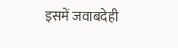इसमें जवाबदेही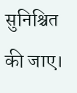सुनिश्चित की जाए।